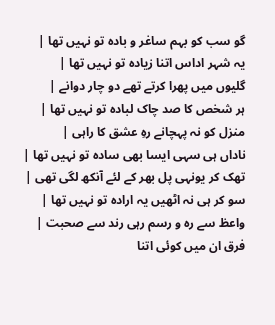گو سب کو بہم ساغر و بادہ تو نہیں تھا |
یہ شہر اداس اتنا زیادہ تو نہیں تھا |
گلیوں میں پھرا کرتے تھے دو چار دوانے |
ہر شخص کا صد چاک لبادہ تو نہیں تھا |
منزل کو نہ پہچانے رہِ عشق کا راہی |
ناداں ہی سہی ایسا بھی سادہ تو نہیں تھا |
تھک کر یونہی پل بھر کے لئے آنکھ لگی تھی |
سو کر ہی نہ اٹھیں یہ ارادہ تو نہیں تھا |
واعظ سے رہ و رسم رہی رند سے صحبت |
فرق ان میں کوئی اتنا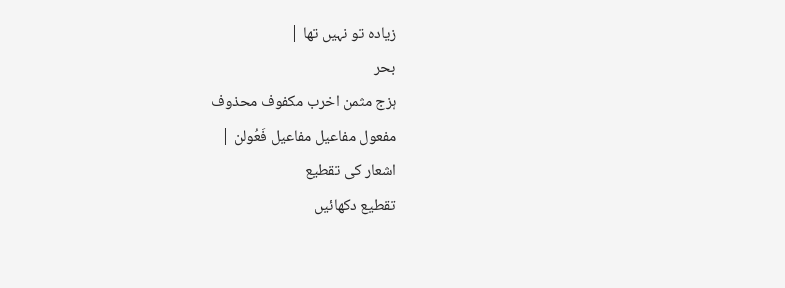زیادہ تو نہیں تھا |
بحر
ہزج مثمن اخرب مکفوف محذوف
مفعول مفاعیل مفاعیل فَعُولن |
اشعار کی تقطیع
تقطیع دکھائیں